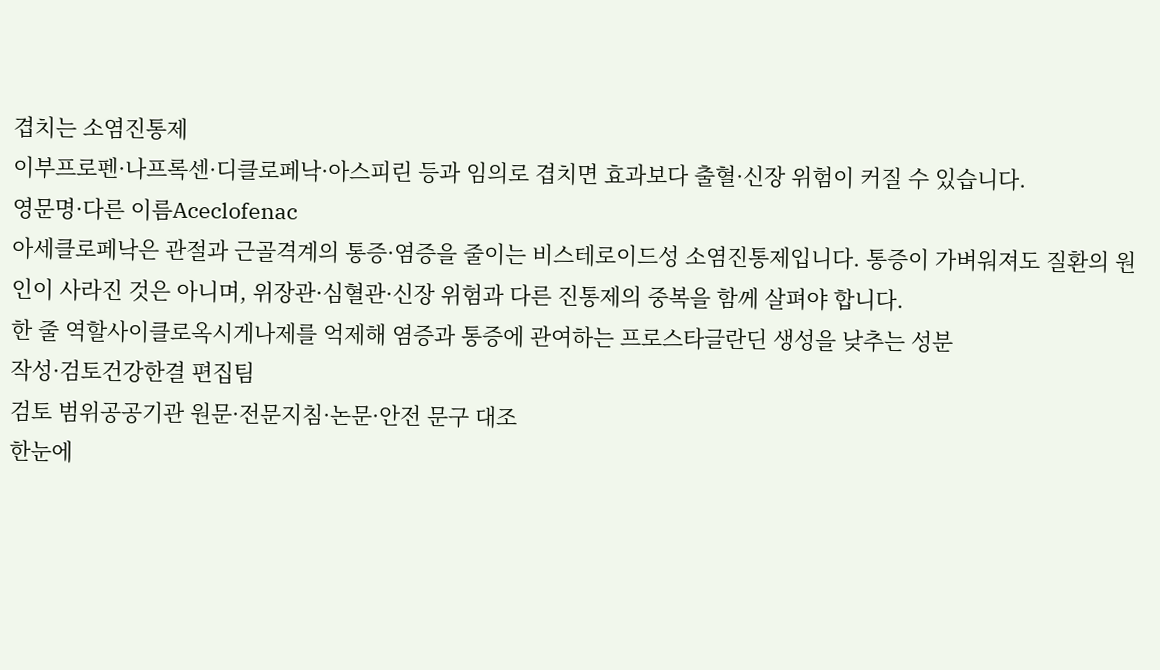겹치는 소염진통제
이부프로펜·나프록센·디클로페낙·아스피린 등과 임의로 겹치면 효과보다 출혈·신장 위험이 커질 수 있습니다.
영문명·다른 이름Aceclofenac
아세클로페낙은 관절과 근골격계의 통증·염증을 줄이는 비스테로이드성 소염진통제입니다. 통증이 가벼워져도 질환의 원인이 사라진 것은 아니며, 위장관·심혈관·신장 위험과 다른 진통제의 중복을 함께 살펴야 합니다.
한 줄 역할사이클로옥시게나제를 억제해 염증과 통증에 관여하는 프로스타글란딘 생성을 낮추는 성분
작성·검토건강한결 편집팀
검토 범위공공기관 원문·전문지침·논문·안전 문구 대조
한눈에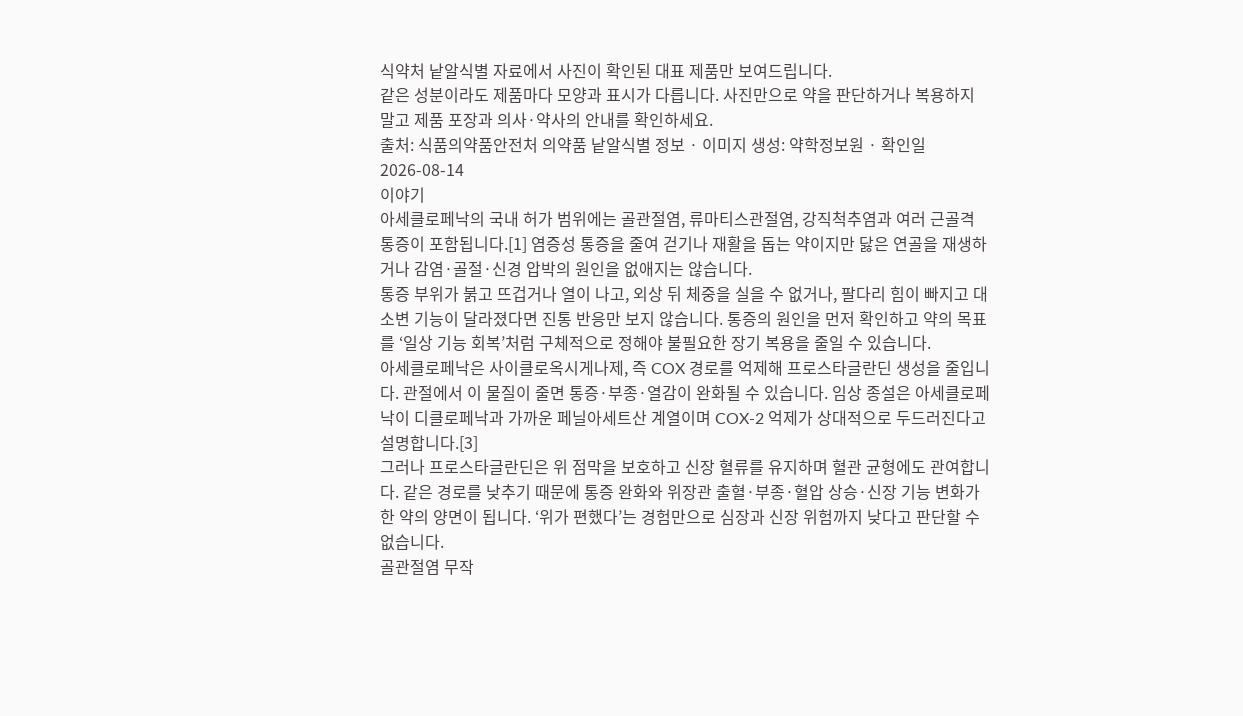식약처 낱알식별 자료에서 사진이 확인된 대표 제품만 보여드립니다.
같은 성분이라도 제품마다 모양과 표시가 다릅니다. 사진만으로 약을 판단하거나 복용하지 말고 제품 포장과 의사·약사의 안내를 확인하세요.
출처: 식품의약품안전처 의약품 낱알식별 정보 · 이미지 생성: 약학정보원 · 확인일 2026-08-14
이야기
아세클로페낙의 국내 허가 범위에는 골관절염, 류마티스관절염, 강직척추염과 여러 근골격 통증이 포함됩니다.[1] 염증성 통증을 줄여 걷기나 재활을 돕는 약이지만 닳은 연골을 재생하거나 감염·골절·신경 압박의 원인을 없애지는 않습니다.
통증 부위가 붉고 뜨겁거나 열이 나고, 외상 뒤 체중을 실을 수 없거나, 팔다리 힘이 빠지고 대소변 기능이 달라졌다면 진통 반응만 보지 않습니다. 통증의 원인을 먼저 확인하고 약의 목표를 ‘일상 기능 회복’처럼 구체적으로 정해야 불필요한 장기 복용을 줄일 수 있습니다.
아세클로페낙은 사이클로옥시게나제, 즉 COX 경로를 억제해 프로스타글란딘 생성을 줄입니다. 관절에서 이 물질이 줄면 통증·부종·열감이 완화될 수 있습니다. 임상 종설은 아세클로페낙이 디클로페낙과 가까운 페닐아세트산 계열이며 COX-2 억제가 상대적으로 두드러진다고 설명합니다.[3]
그러나 프로스타글란딘은 위 점막을 보호하고 신장 혈류를 유지하며 혈관 균형에도 관여합니다. 같은 경로를 낮추기 때문에 통증 완화와 위장관 출혈·부종·혈압 상승·신장 기능 변화가 한 약의 양면이 됩니다. ‘위가 편했다’는 경험만으로 심장과 신장 위험까지 낮다고 판단할 수 없습니다.
골관절염 무작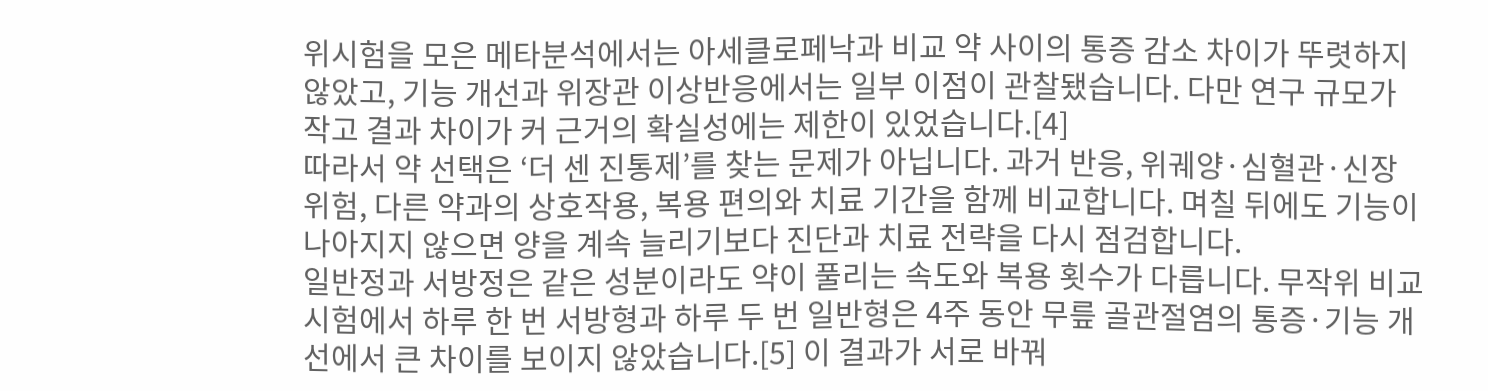위시험을 모은 메타분석에서는 아세클로페낙과 비교 약 사이의 통증 감소 차이가 뚜렷하지 않았고, 기능 개선과 위장관 이상반응에서는 일부 이점이 관찰됐습니다. 다만 연구 규모가 작고 결과 차이가 커 근거의 확실성에는 제한이 있었습니다.[4]
따라서 약 선택은 ‘더 센 진통제’를 찾는 문제가 아닙니다. 과거 반응, 위궤양·심혈관·신장 위험, 다른 약과의 상호작용, 복용 편의와 치료 기간을 함께 비교합니다. 며칠 뒤에도 기능이 나아지지 않으면 양을 계속 늘리기보다 진단과 치료 전략을 다시 점검합니다.
일반정과 서방정은 같은 성분이라도 약이 풀리는 속도와 복용 횟수가 다릅니다. 무작위 비교시험에서 하루 한 번 서방형과 하루 두 번 일반형은 4주 동안 무릎 골관절염의 통증·기능 개선에서 큰 차이를 보이지 않았습니다.[5] 이 결과가 서로 바꿔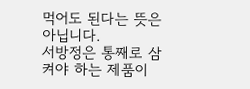먹어도 된다는 뜻은 아닙니다.
서방정은 통째로 삼켜야 하는 제품이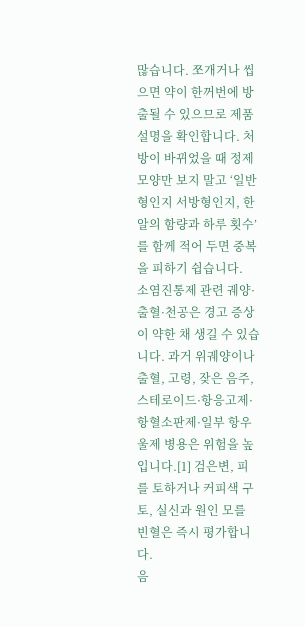많습니다. 쪼개거나 씹으면 약이 한꺼번에 방출될 수 있으므로 제품 설명을 확인합니다. 처방이 바뀌었을 때 정제 모양만 보지 말고 ‘일반형인지 서방형인지, 한 알의 함량과 하루 횟수’를 함께 적어 두면 중복을 피하기 쉽습니다.
소염진통제 관련 궤양·출혈·천공은 경고 증상이 약한 채 생길 수 있습니다. 과거 위궤양이나 출혈, 고령, 잦은 음주, 스테로이드·항응고제·항혈소판제·일부 항우울제 병용은 위험을 높입니다.[1] 검은변, 피를 토하거나 커피색 구토, 실신과 원인 모를 빈혈은 즉시 평가합니다.
음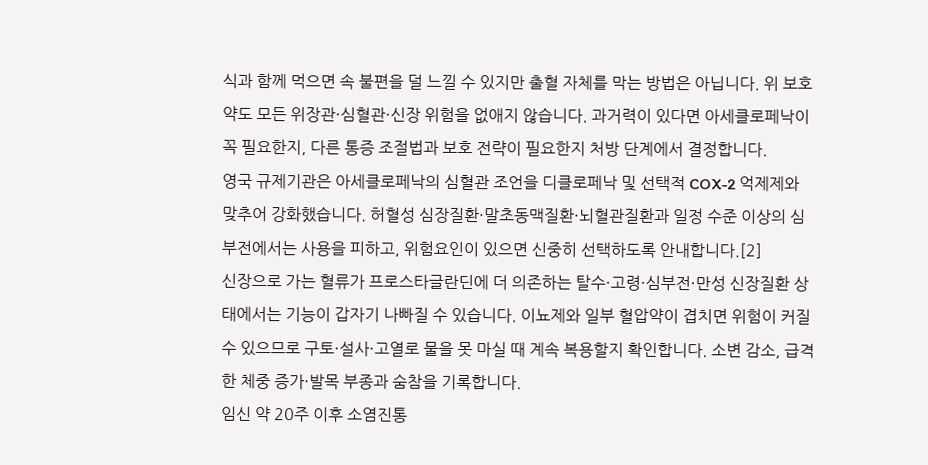식과 함께 먹으면 속 불편을 덜 느낄 수 있지만 출혈 자체를 막는 방법은 아닙니다. 위 보호약도 모든 위장관·심혈관·신장 위험을 없애지 않습니다. 과거력이 있다면 아세클로페낙이 꼭 필요한지, 다른 통증 조절법과 보호 전략이 필요한지 처방 단계에서 결정합니다.
영국 규제기관은 아세클로페낙의 심혈관 조언을 디클로페낙 및 선택적 COX-2 억제제와 맞추어 강화했습니다. 허혈성 심장질환·말초동맥질환·뇌혈관질환과 일정 수준 이상의 심부전에서는 사용을 피하고, 위험요인이 있으면 신중히 선택하도록 안내합니다.[2]
신장으로 가는 혈류가 프로스타글란딘에 더 의존하는 탈수·고령·심부전·만성 신장질환 상태에서는 기능이 갑자기 나빠질 수 있습니다. 이뇨제와 일부 혈압약이 겹치면 위험이 커질 수 있으므로 구토·설사·고열로 물을 못 마실 때 계속 복용할지 확인합니다. 소변 감소, 급격한 체중 증가·발목 부종과 숨참을 기록합니다.
임신 약 20주 이후 소염진통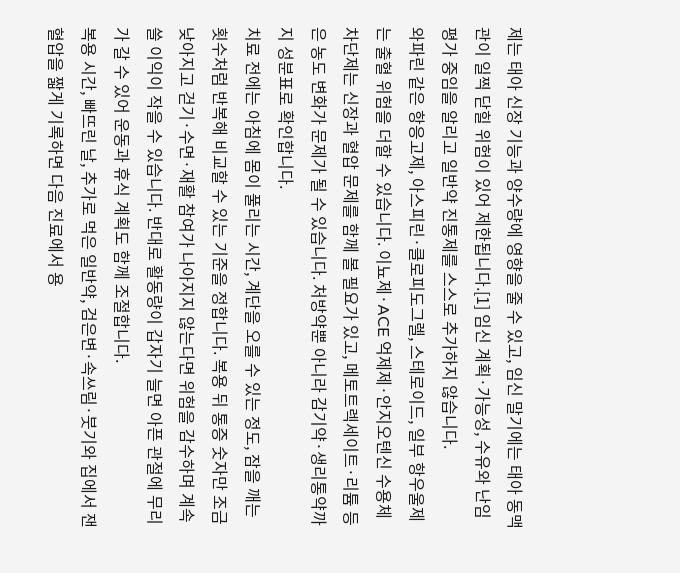제는 태아 신장 기능과 양수량에 영향을 줄 수 있고, 임신 말기에는 태아 동맥관이 일찍 닫힐 위험이 있어 제한됩니다.[1] 임신 계획·가능성, 수유와 난임 평가 중임을 알리고 일반약 진통제를 스스로 추가하지 않습니다.
와파린 같은 항응고제, 아스피린·클로피도그렐, 스테로이드, 일부 항우울제는 출혈 위험을 더할 수 있습니다. 이뇨제·ACE 억제제·안지오텐신 수용체 차단제는 신장과 혈압 문제를 함께 볼 필요가 있고, 메토트렉세이트·리튬 등은 농도 변화가 문제가 될 수 있습니다. 처방약뿐 아니라 감기약·생리통약까지 성분표로 확인합니다.
치료 전에는 아침에 몸이 풀리는 시간, 계단을 오를 수 있는 정도, 잠을 깨는 횟수처럼 반복해 비교할 수 있는 기준을 정합니다. 복용 뒤 통증 숫자만 조금 낮아지고 걷기·수면·재활 참여가 나아지지 않는다면 위험을 감수하며 계속 쓸 이익이 작을 수 있습니다. 반대로 활동량이 갑자기 늘면 아픈 관절에 무리가 갈 수 있어 운동과 휴식 계획도 함께 조절합니다.
복용 시간, 빠뜨린 날, 추가로 먹은 일반약, 검은변·속쓰림·붓기와 집에서 잰 혈압을 짧게 기록하면 다음 진료에서 용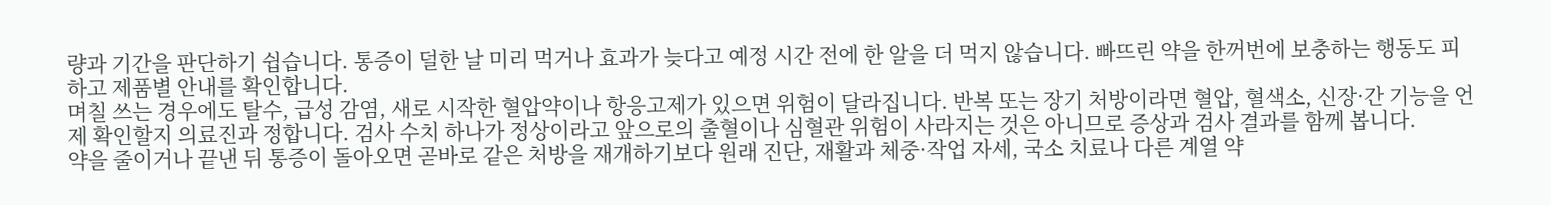량과 기간을 판단하기 쉽습니다. 통증이 덜한 날 미리 먹거나 효과가 늦다고 예정 시간 전에 한 알을 더 먹지 않습니다. 빠뜨린 약을 한꺼번에 보충하는 행동도 피하고 제품별 안내를 확인합니다.
며칠 쓰는 경우에도 탈수, 급성 감염, 새로 시작한 혈압약이나 항응고제가 있으면 위험이 달라집니다. 반복 또는 장기 처방이라면 혈압, 혈색소, 신장·간 기능을 언제 확인할지 의료진과 정합니다. 검사 수치 하나가 정상이라고 앞으로의 출혈이나 심혈관 위험이 사라지는 것은 아니므로 증상과 검사 결과를 함께 봅니다.
약을 줄이거나 끝낸 뒤 통증이 돌아오면 곧바로 같은 처방을 재개하기보다 원래 진단, 재활과 체중·작업 자세, 국소 치료나 다른 계열 약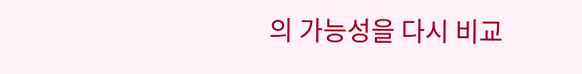의 가능성을 다시 비교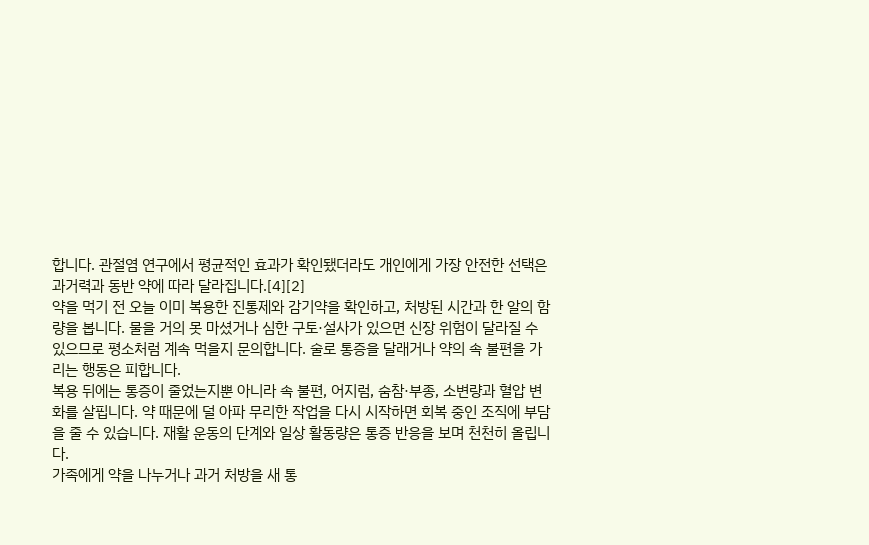합니다. 관절염 연구에서 평균적인 효과가 확인됐더라도 개인에게 가장 안전한 선택은 과거력과 동반 약에 따라 달라집니다.[4][2]
약을 먹기 전 오늘 이미 복용한 진통제와 감기약을 확인하고, 처방된 시간과 한 알의 함량을 봅니다. 물을 거의 못 마셨거나 심한 구토·설사가 있으면 신장 위험이 달라질 수 있으므로 평소처럼 계속 먹을지 문의합니다. 술로 통증을 달래거나 약의 속 불편을 가리는 행동은 피합니다.
복용 뒤에는 통증이 줄었는지뿐 아니라 속 불편, 어지럼, 숨참·부종, 소변량과 혈압 변화를 살핍니다. 약 때문에 덜 아파 무리한 작업을 다시 시작하면 회복 중인 조직에 부담을 줄 수 있습니다. 재활 운동의 단계와 일상 활동량은 통증 반응을 보며 천천히 올립니다.
가족에게 약을 나누거나 과거 처방을 새 통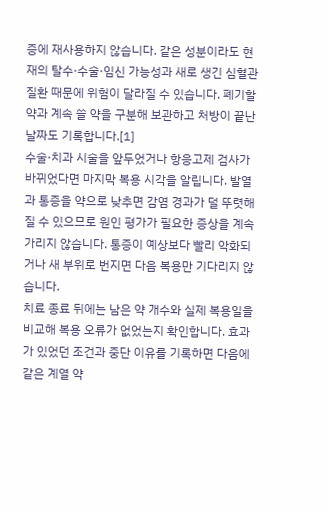증에 재사용하지 않습니다. 같은 성분이라도 현재의 탈수·수술·임신 가능성과 새로 생긴 심혈관질환 때문에 위험이 달라질 수 있습니다. 폐기할 약과 계속 쓸 약을 구분해 보관하고 처방이 끝난 날짜도 기록합니다.[1]
수술·치과 시술을 앞두었거나 항응고제 검사가 바뀌었다면 마지막 복용 시각을 알립니다. 발열과 통증을 약으로 낮추면 감염 경과가 덜 뚜렷해질 수 있으므로 원인 평가가 필요한 증상을 계속 가리지 않습니다. 통증이 예상보다 빨리 악화되거나 새 부위로 번지면 다음 복용만 기다리지 않습니다.
치료 종료 뒤에는 남은 약 개수와 실제 복용일을 비교해 복용 오류가 없었는지 확인합니다. 효과가 있었던 조건과 중단 이유를 기록하면 다음에 같은 계열 약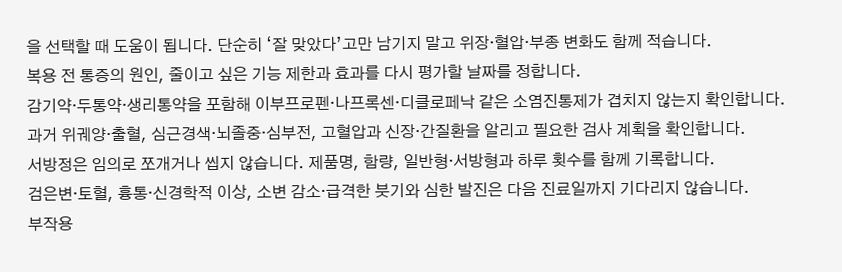을 선택할 때 도움이 됩니다. 단순히 ‘잘 맞았다’고만 남기지 말고 위장·혈압·부종 변화도 함께 적습니다.
복용 전 통증의 원인, 줄이고 싶은 기능 제한과 효과를 다시 평가할 날짜를 정합니다.
감기약·두통약·생리통약을 포함해 이부프로펜·나프록센·디클로페낙 같은 소염진통제가 겹치지 않는지 확인합니다.
과거 위궤양·출혈, 심근경색·뇌졸중·심부전, 고혈압과 신장·간질환을 알리고 필요한 검사 계획을 확인합니다.
서방정은 임의로 쪼개거나 씹지 않습니다. 제품명, 함량, 일반형·서방형과 하루 횟수를 함께 기록합니다.
검은변·토혈, 흉통·신경학적 이상, 소변 감소·급격한 붓기와 심한 발진은 다음 진료일까지 기다리지 않습니다.
부작용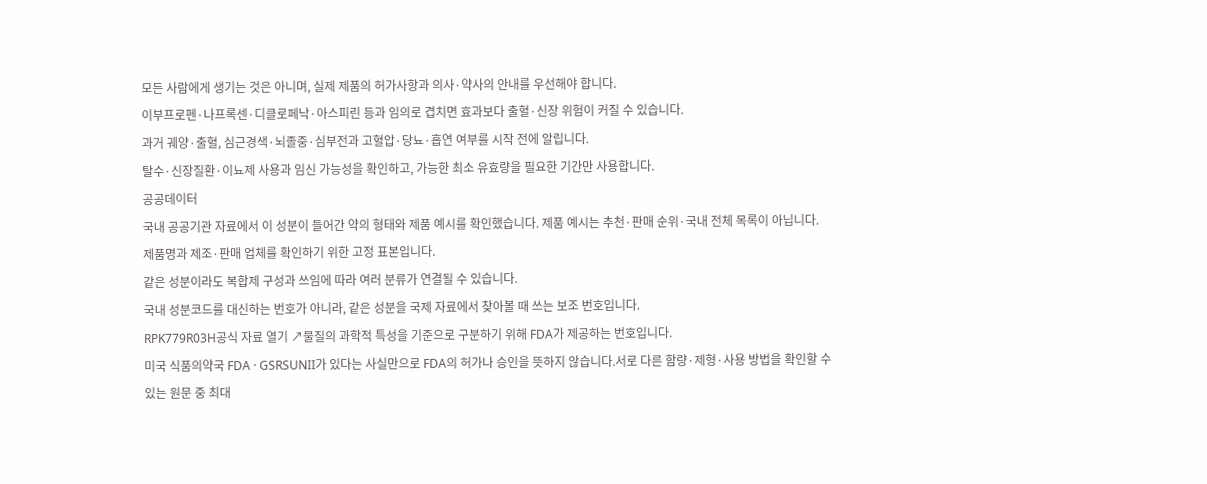모든 사람에게 생기는 것은 아니며, 실제 제품의 허가사항과 의사·약사의 안내를 우선해야 합니다.
이부프로펜·나프록센·디클로페낙·아스피린 등과 임의로 겹치면 효과보다 출혈·신장 위험이 커질 수 있습니다.
과거 궤양·출혈, 심근경색·뇌졸중·심부전과 고혈압·당뇨·흡연 여부를 시작 전에 알립니다.
탈수·신장질환·이뇨제 사용과 임신 가능성을 확인하고, 가능한 최소 유효량을 필요한 기간만 사용합니다.
공공데이터
국내 공공기관 자료에서 이 성분이 들어간 약의 형태와 제품 예시를 확인했습니다. 제품 예시는 추천·판매 순위·국내 전체 목록이 아닙니다.
제품명과 제조·판매 업체를 확인하기 위한 고정 표본입니다.
같은 성분이라도 복합제 구성과 쓰임에 따라 여러 분류가 연결될 수 있습니다.
국내 성분코드를 대신하는 번호가 아니라, 같은 성분을 국제 자료에서 찾아볼 때 쓰는 보조 번호입니다.
RPK779R03H공식 자료 열기 ↗물질의 과학적 특성을 기준으로 구분하기 위해 FDA가 제공하는 번호입니다.
미국 식품의약국 FDA · GSRSUNII가 있다는 사실만으로 FDA의 허가나 승인을 뜻하지 않습니다.서로 다른 함량·제형·사용 방법을 확인할 수 있는 원문 중 최대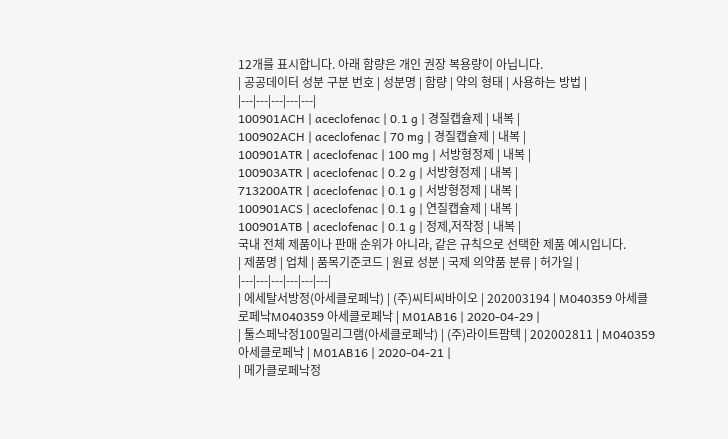12개를 표시합니다. 아래 함량은 개인 권장 복용량이 아닙니다.
| 공공데이터 성분 구분 번호 | 성분명 | 함량 | 약의 형태 | 사용하는 방법 |
|---|---|---|---|---|
100901ACH | aceclofenac | 0.1 g | 경질캡슐제 | 내복 |
100902ACH | aceclofenac | 70 mg | 경질캡슐제 | 내복 |
100901ATR | aceclofenac | 100 mg | 서방형정제 | 내복 |
100903ATR | aceclofenac | 0.2 g | 서방형정제 | 내복 |
713200ATR | aceclofenac | 0.1 g | 서방형정제 | 내복 |
100901ACS | aceclofenac | 0.1 g | 연질캡슐제 | 내복 |
100901ATB | aceclofenac | 0.1 g | 정제,저작정 | 내복 |
국내 전체 제품이나 판매 순위가 아니라, 같은 규칙으로 선택한 제품 예시입니다.
| 제품명 | 업체 | 품목기준코드 | 원료 성분 | 국제 의약품 분류 | 허가일 |
|---|---|---|---|---|---|
| 에세탈서방정(아세클로페낙) | (주)씨티씨바이오 | 202003194 | M040359 아세클로페낙M040359 아세클로페낙 | M01AB16 | 2020-04-29 |
| 툴스페낙정100밀리그램(아세클로페낙) | (주)라이트팜텍 | 202002811 | M040359 아세클로페낙 | M01AB16 | 2020-04-21 |
| 메가클로페낙정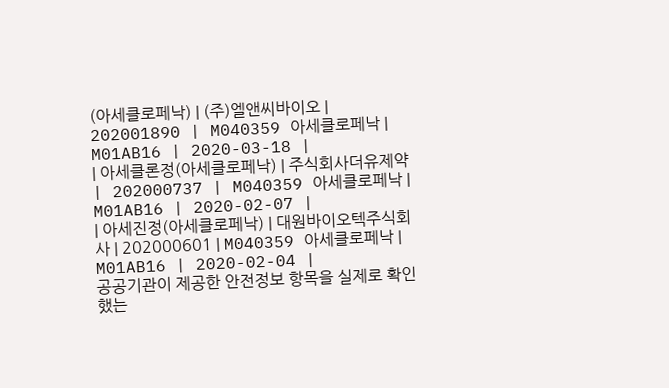(아세클로페낙) | (주)엘앤씨바이오 | 202001890 | M040359 아세클로페낙 | M01AB16 | 2020-03-18 |
| 아세클론정(아세클로페낙) | 주식회사더유제약 | 202000737 | M040359 아세클로페낙 | M01AB16 | 2020-02-07 |
| 아세진정(아세클로페낙) | 대원바이오텍주식회사 | 202000601 | M040359 아세클로페낙 | M01AB16 | 2020-02-04 |
공공기관이 제공한 안전정보 항목을 실제로 확인했는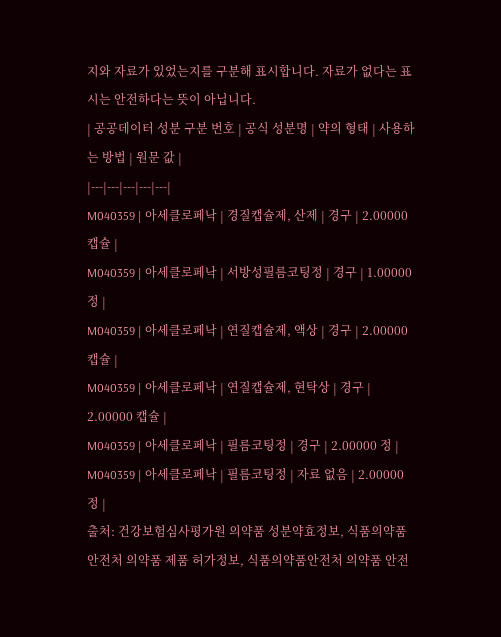지와 자료가 있었는지를 구분해 표시합니다. 자료가 없다는 표시는 안전하다는 뜻이 아닙니다.
| 공공데이터 성분 구분 번호 | 공식 성분명 | 약의 형태 | 사용하는 방법 | 원문 값 |
|---|---|---|---|---|
M040359 | 아세클로페낙 | 경질캡슐제, 산제 | 경구 | 2.00000 캡슐 |
M040359 | 아세클로페낙 | 서방성필름코팅정 | 경구 | 1.00000 정 |
M040359 | 아세클로페낙 | 연질캡슐제, 액상 | 경구 | 2.00000 캡슐 |
M040359 | 아세클로페낙 | 연질캡슐제, 현탁상 | 경구 | 2.00000 캡슐 |
M040359 | 아세클로페낙 | 필름코팅정 | 경구 | 2.00000 정 |
M040359 | 아세클로페낙 | 필름코팅정 | 자료 없음 | 2.00000 정 |
출처: 건강보험심사평가원 의약품 성분약효정보, 식품의약품안전처 의약품 제품 허가정보, 식품의약품안전처 의약품 안전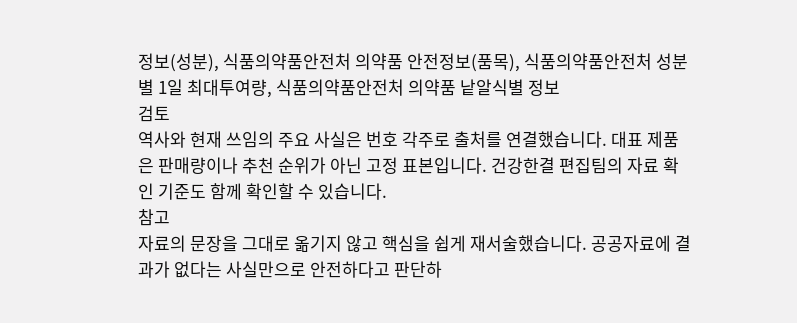정보(성분), 식품의약품안전처 의약품 안전정보(품목), 식품의약품안전처 성분별 1일 최대투여량, 식품의약품안전처 의약품 낱알식별 정보
검토
역사와 현재 쓰임의 주요 사실은 번호 각주로 출처를 연결했습니다. 대표 제품은 판매량이나 추천 순위가 아닌 고정 표본입니다. 건강한결 편집팀의 자료 확인 기준도 함께 확인할 수 있습니다.
참고
자료의 문장을 그대로 옮기지 않고 핵심을 쉽게 재서술했습니다. 공공자료에 결과가 없다는 사실만으로 안전하다고 판단하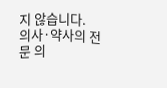지 않습니다.
의사·약사의 전문 의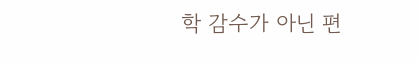학 감수가 아닌 편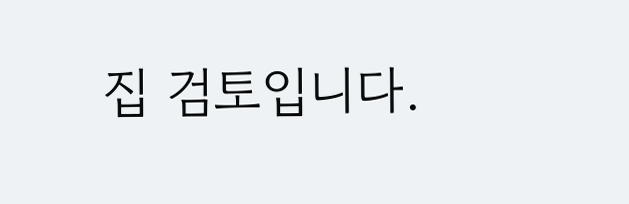집 검토입니다.